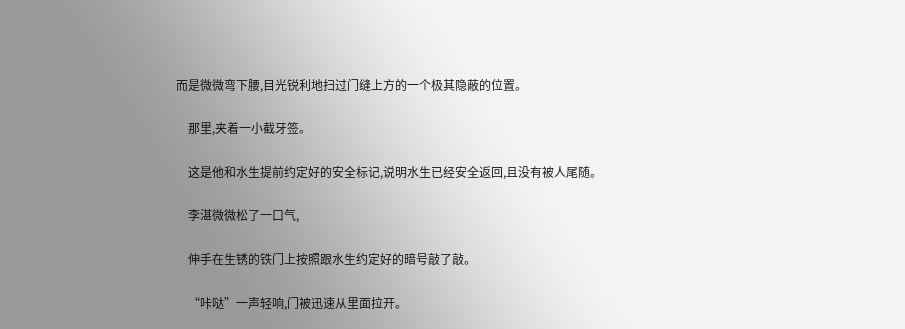而是微微弯下腰,目光锐利地扫过门缝上方的一个极其隐蔽的位置。

    那里,夹着一小截牙签。

    这是他和水生提前约定好的安全标记,说明水生已经安全返回,且没有被人尾随。

    李湛微微松了一口气,

    伸手在生锈的铁门上按照跟水生约定好的暗号敲了敲。

    “咔哒”一声轻响,门被迅速从里面拉开。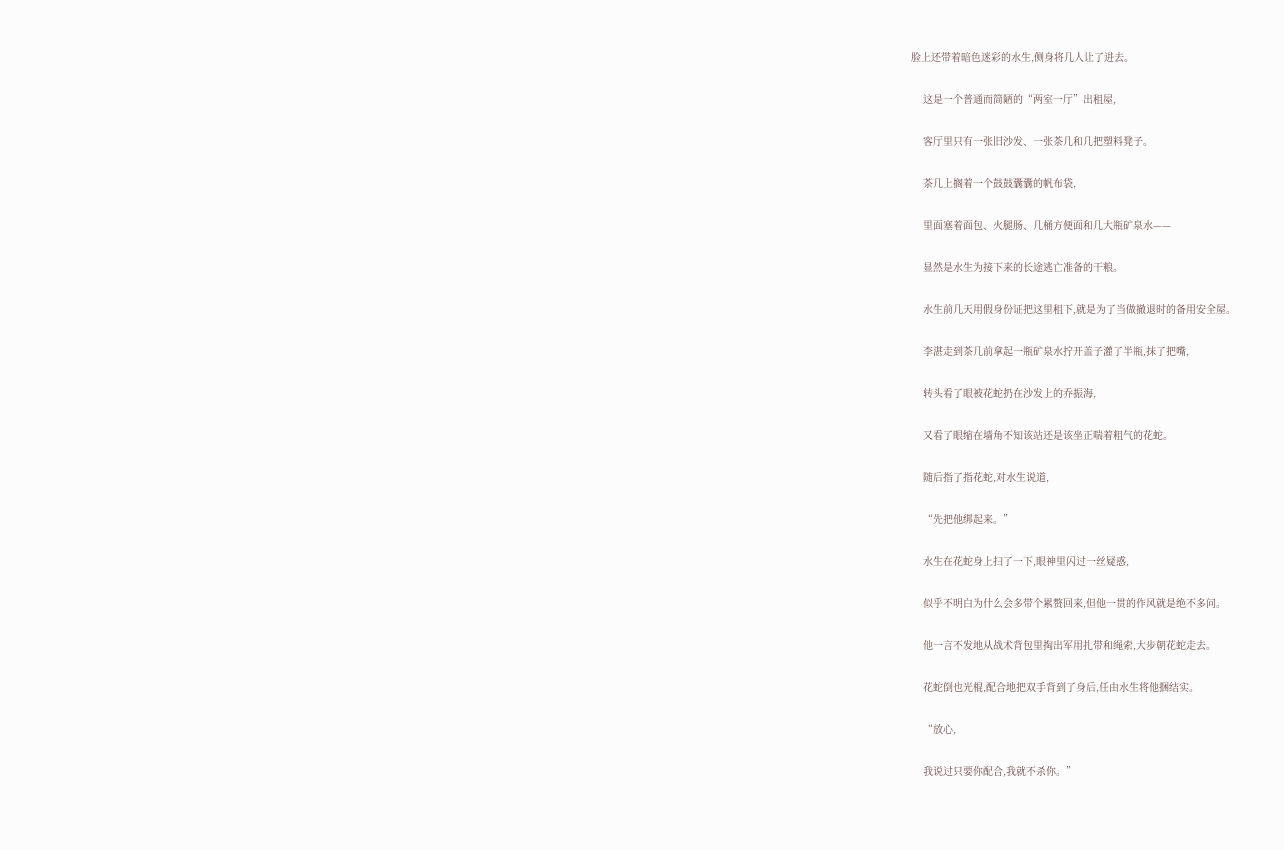脸上还带着暗色迷彩的水生,侧身将几人让了进去。

    这是一个普通而简陋的“两室一厅”出租屋,

    客厅里只有一张旧沙发、一张茶几和几把塑料凳子。

    茶几上搁着一个鼓鼓囊囊的帆布袋,

    里面塞着面包、火腿肠、几桶方便面和几大瓶矿泉水——

    显然是水生为接下来的长途逃亡准备的干粮。

    水生前几天用假身份证把这里租下,就是为了当做撤退时的备用安全屋。

    李湛走到茶几前拿起一瓶矿泉水拧开盖子灌了半瓶,抹了把嘴,

    转头看了眼被花蛇扔在沙发上的乔振海,

    又看了眼缩在墙角不知该站还是该坐正喘着粗气的花蛇。

    随后指了指花蛇,对水生说道,

    “先把他绑起来。”

    水生在花蛇身上扫了一下,眼神里闪过一丝疑惑,

    似乎不明白为什么会多带个累赘回来,但他一贯的作风就是绝不多问。

    他一言不发地从战术背包里掏出军用扎带和绳索,大步朝花蛇走去。

    花蛇倒也光棍,配合地把双手背到了身后,任由水生将他捆结实。

    “放心,

    我说过只要你配合,我就不杀你。”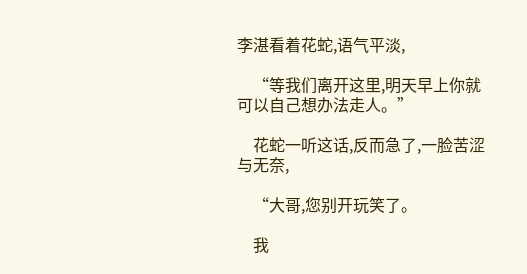李湛看着花蛇,语气平淡,

    “等我们离开这里,明天早上你就可以自己想办法走人。”

    花蛇一听这话,反而急了,一脸苦涩与无奈,

    “大哥,您别开玩笑了。

    我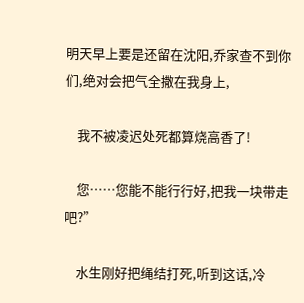明天早上要是还留在沈阳,乔家查不到你们,绝对会把气全撒在我身上,

    我不被凌迟处死都算烧高香了!

    您……您能不能行行好,把我一块带走吧?”

    水生刚好把绳结打死,听到这话,冷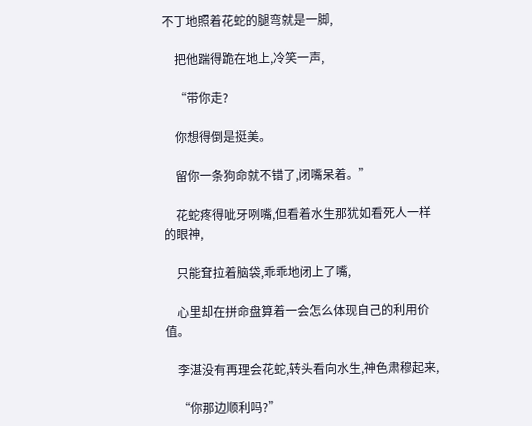不丁地照着花蛇的腿弯就是一脚,

    把他踹得跪在地上,冷笑一声,

    “带你走?

    你想得倒是挺美。

    留你一条狗命就不错了,闭嘴呆着。”

    花蛇疼得呲牙咧嘴,但看着水生那犹如看死人一样的眼神,

    只能耷拉着脑袋,乖乖地闭上了嘴,

    心里却在拼命盘算着一会怎么体现自己的利用价值。

    李湛没有再理会花蛇,转头看向水生,神色肃穆起来,

    “你那边顺利吗?”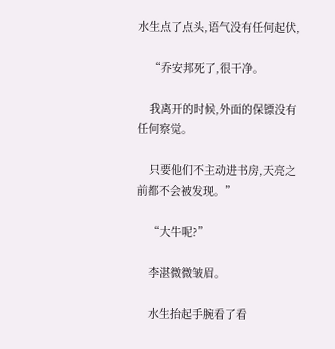水生点了点头,语气没有任何起伏,

    “乔安邦死了,很干净。

    我离开的时候,外面的保镖没有任何察觉。

    只要他们不主动进书房,天亮之前都不会被发现。”

    “大牛呢?”

    李湛微微皱眉。

    水生抬起手腕看了看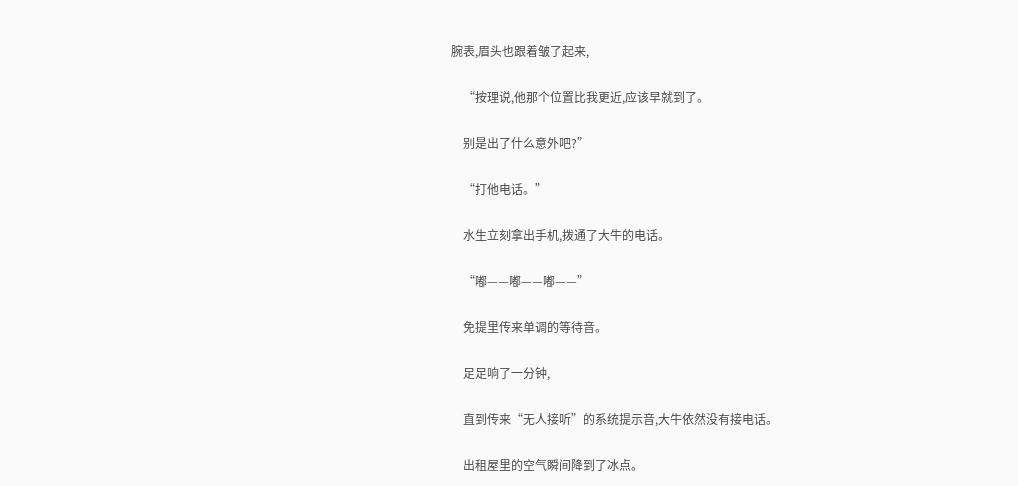腕表,眉头也跟着皱了起来,

    “按理说,他那个位置比我更近,应该早就到了。

    别是出了什么意外吧?”

    “打他电话。”

    水生立刻拿出手机,拨通了大牛的电话。

    “嘟——嘟——嘟——”

    免提里传来单调的等待音。

    足足响了一分钟,

    直到传来“无人接听”的系统提示音,大牛依然没有接电话。

    出租屋里的空气瞬间降到了冰点。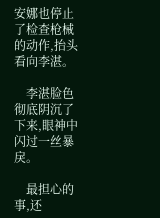安娜也停止了检查枪械的动作,抬头看向李湛。

    李湛脸色彻底阴沉了下来,眼神中闪过一丝暴戾。

    最担心的事,还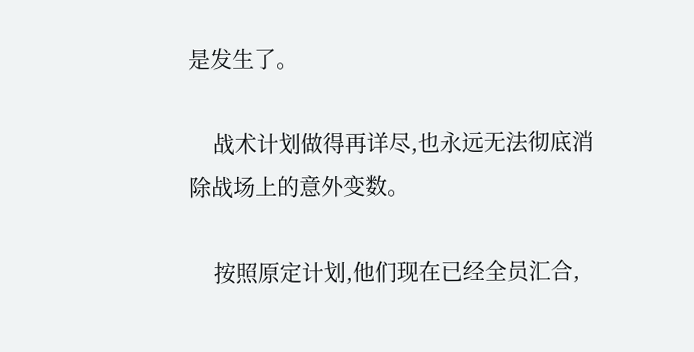是发生了。

    战术计划做得再详尽,也永远无法彻底消除战场上的意外变数。

    按照原定计划,他们现在已经全员汇合,